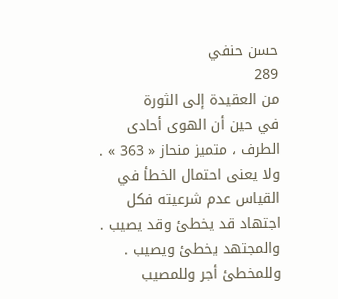حسن حنفي
289
من العقيدة إلى الثورة
في حين أن الهوى أحادى الطرف ، متميز منحاز « 363 » . ولا يعنى احتمال الخطأ في القياس عدم شرعيته فكل اجتهاد قد يخطئ وقد يصيب . والمجتهد يخطئ ويصيب . وللمخطئ أجر وللمصيب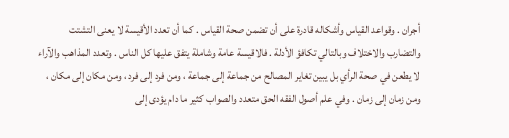أجران . وقواعد القياس وأشكاله قادرة على أن تضمن صحة القياس . كما أن تعدد الأقيسة لا يعنى التشتت والتضارب والاختلاف وبالتالي تكافؤ الأدلة . فالاقيسة عامة وشاملة يتفق عليها كل الناس . وتعدد المذاهب والآراء لا يطعن في صحة الرأي بل يبين تغاير المصالح من جماعة إلى جماعة ، ومن فرد إلى فرد ، ومن مكان إلى مكان ، ومن زمان إلى زمان . وفي علم أصول الفقه الحق متعدد والصواب كثير ما دام يؤدى إلى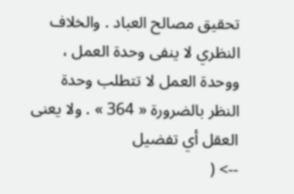تحقيق مصالح العباد . والخلاف النظري لا ينفى وحدة العمل ، ووحدة العمل لا تتطلب وحدة النظر بالضرورة « 364 » . ولا يعنى العقل أي تفضيل
--> (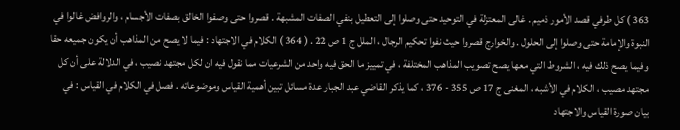363 ) كل طرفي قصد الأمور ذميم . غالى المعتزلة في التوحيد حتى وصلوا إلى التعطيل بنفي الصفات المشبهة . قصروا حتى وصفوا الخالق بصفات الأجسام ، والروافض غالوا في النبوة والإمامة حتى وصلوا إلى الحلول . والخوارج قصروا حيث نفوا تحكيم الرجال ، الملل ج 1 ص 22 . ( 364 ) الكلام في الاجتهاد : فيما لا يصح من المذاهب أن يكون جميعه حقا وفيما يصح ذلك فيه ، الشروط التي معها يصح تصويب المذاهب المختلفة ، في تمييز ما الحق فيه واحد من الشرعيات مما نقول فيه ان لكل مجتهد نصيب ، في الدلالة على أن كل مجتهد مصيب ، الكلام في الأشبه ، المغنى ج 17 ص 355 - 376 ، كما يذكر القاضي عبد الجبار عدة مسائل تبين أهمية القياس وموضوعاته . فصل في الكلام في القياس : في بيان صورة القياس والاجتهاد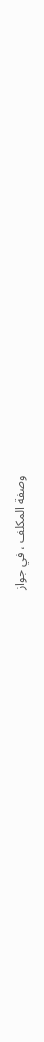وصفة المكلف ، في جواز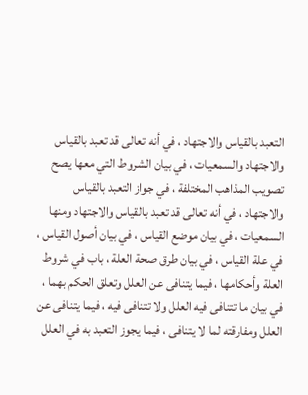التعبد بالقياس والاجتهاد ، في أنه تعالى قد تعبد بالقياس والاجتهاد والسمعيات ، في بيان الشروط التي معها يصح تصويب المذاهب المختلفة ، في جواز التعبد بالقياس والاجتهاد ، في أنه تعالى قد تعبد بالقياس والاجتهاد ومنها السمعيات ، في بيان موضع القياس ، في بيان أصول القياس ، في علة القياس ، في بيان طرق صحة العلة ، باب في شروط العلة وأحكامها ، فيما يتنافى عن العلل وتعلق الحكم بهما ، في بيان ما تتنافى فيه العلل ولا تتنافى فيه ، فيما يتنافى عن العلل ومفارقته لما لا يتنافى ، فيما يجوز التعبد به في العلل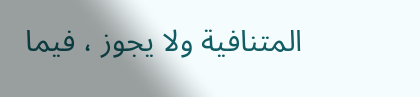المتنافية ولا يجوز ، فيما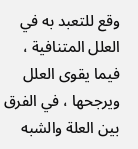وقع للتعبد به في العلل المتنافية ، فيما يقوى العلل ويرجحها ، في الفرق بين العلة والشبه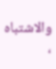والاشتباه ،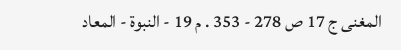المغنى ج 17 ص 278 - 353 . م 19 - النبوة - المعاد